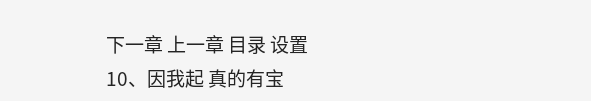下一章 上一章 目录 设置
10、因我起 真的有宝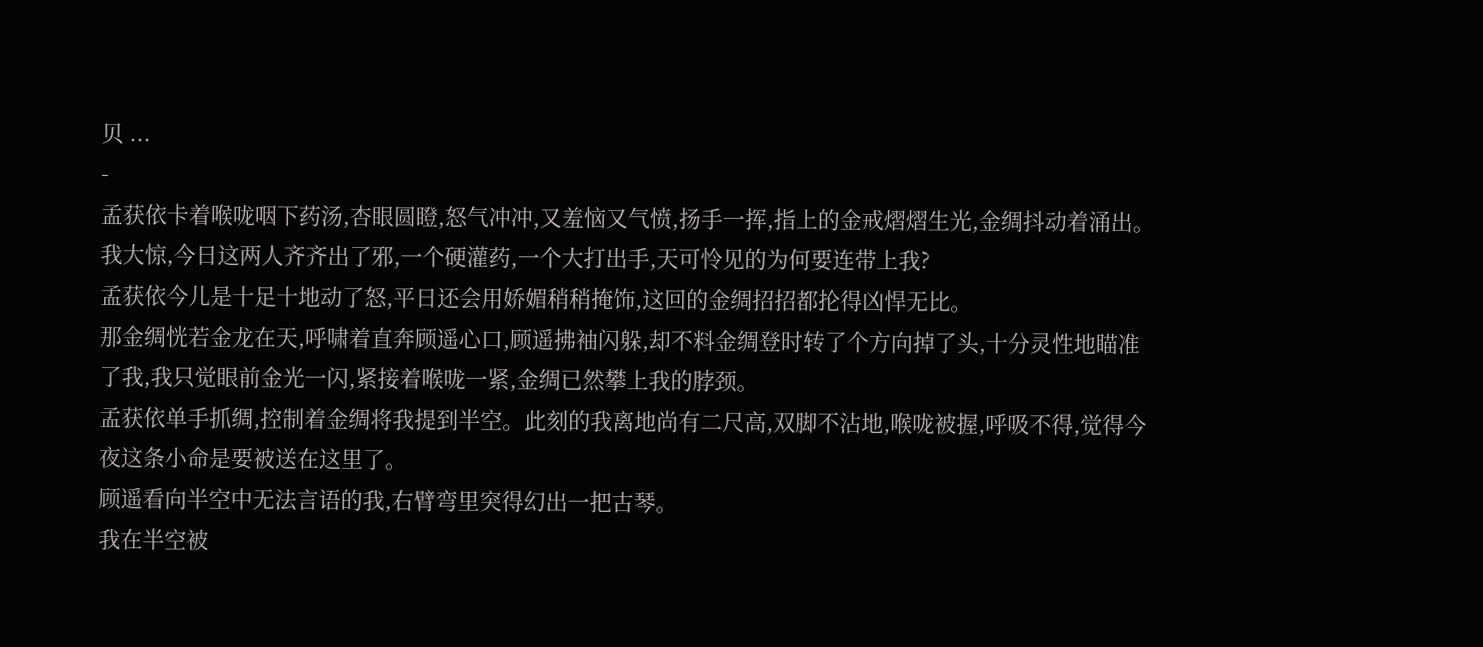贝 ...
-
孟获依卡着喉咙咽下药汤,杏眼圆瞪,怒气冲冲,又羞恼又气愤,扬手一挥,指上的金戒熠熠生光,金绸抖动着涌出。
我大惊,今日这两人齐齐出了邪,一个硬灌药,一个大打出手,天可怜见的为何要连带上我?
孟获依今儿是十足十地动了怒,平日还会用娇媚稍稍掩饰,这回的金绸招招都抡得凶悍无比。
那金绸恍若金龙在天,呼啸着直奔顾遥心口,顾遥拂袖闪躲,却不料金绸登时转了个方向掉了头,十分灵性地瞄准了我,我只觉眼前金光一闪,紧接着喉咙一紧,金绸已然攀上我的脖颈。
孟获依单手抓绸,控制着金绸将我提到半空。此刻的我离地尚有二尺高,双脚不沾地,喉咙被握,呼吸不得,觉得今夜这条小命是要被送在这里了。
顾遥看向半空中无法言语的我,右臂弯里突得幻出一把古琴。
我在半空被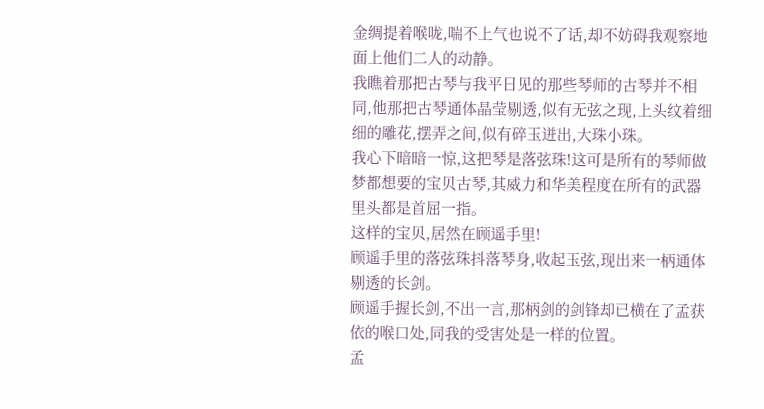金绸提着喉咙,喘不上气也说不了话,却不妨碍我观察地面上他们二人的动静。
我瞧着那把古琴与我平日见的那些琴师的古琴并不相同,他那把古琴通体晶莹剔透,似有无弦之现,上头纹着细细的雕花,摆弄之间,似有碎玉迸出,大珠小珠。
我心下暗暗一惊,这把琴是落弦珠!这可是所有的琴师做梦都想要的宝贝古琴,其威力和华美程度在所有的武器里头都是首屈一指。
这样的宝贝,居然在顾遥手里!
顾遥手里的落弦珠抖落琴身,收起玉弦,现出来一柄通体剔透的长剑。
顾遥手握长剑,不出一言,那柄剑的剑锋却已横在了孟获依的喉口处,同我的受害处是一样的位置。
孟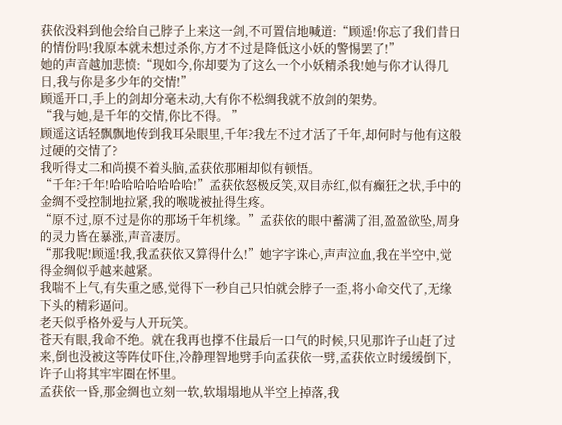获依没料到他会给自己脖子上来这一剑,不可置信地喊道:“顾遥!你忘了我们昔日的情份吗!我原本就未想过杀你,方才不过是降低这小妖的警惕罢了!”
她的声音越加悲愤:“现如今,你却要为了这么一个小妖精杀我!她与你才认得几日,我与你是多少年的交情!”
顾遥开口,手上的剑却分毫未动,大有你不松绸我就不放剑的架势。
“我与她,是千年的交情,你比不得。 ”
顾遥这话轻飘飘地传到我耳朵眼里,千年?我左不过才活了千年,却何时与他有这般过硬的交情了?
我听得丈二和尚摸不着头脑,孟获依那厢却似有顿悟。
“千年?千年!哈哈哈哈哈哈哈!”孟获依怒极反笑,双目赤红,似有癫狂之状,手中的金绸不受控制地拉紧,我的喉咙被扯得生疼。
“原不过,原不过是你的那场千年机缘。”孟获依的眼中蓄满了泪,盈盈欲坠,周身的灵力皆在暴涨,声音凄厉。
“那我呢!顾遥!我,我孟获依又算得什么!”她字字诛心,声声泣血,我在半空中,觉得金绸似乎越来越紧。
我喘不上气,有失重之感,觉得下一秒自己只怕就会脖子一歪,将小命交代了,无缘下头的精彩逼问。
老天似乎格外爱与人开玩笑。
苍天有眼,我命不绝。就在我再也撑不住最后一口气的时候,只见那许子山赶了过来,倒也没被这等阵仗吓住,冷静理智地劈手向孟获依一劈,孟获依立时缓缓倒下,许子山将其牢牢圈在怀里。
孟获依一昏,那金绸也立刻一软,软塌塌地从半空上掉落,我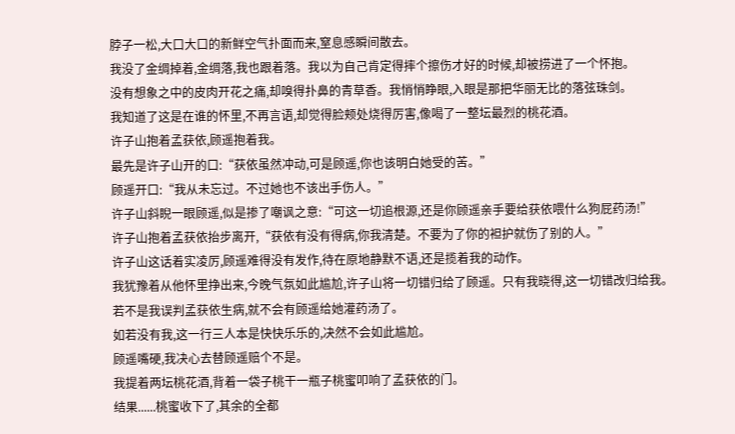脖子一松,大口大口的新鲜空气扑面而来,窒息感瞬间散去。
我没了金绸掉着,金绸落,我也跟着落。我以为自己肯定得摔个擦伤才好的时候,却被捞进了一个怀抱。
没有想象之中的皮肉开花之痛,却嗅得扑鼻的青草香。我悄悄睁眼,入眼是那把华丽无比的落弦珠剑。
我知道了这是在谁的怀里,不再言语,却觉得脸颊处烧得厉害,像喝了一整坛最烈的桃花酒。
许子山抱着孟获依,顾遥抱着我。
最先是许子山开的口:“获依虽然冲动,可是顾遥,你也该明白她受的苦。”
顾遥开口:“我从未忘过。不过她也不该出手伤人。”
许子山斜睨一眼顾遥,似是掺了嘲讽之意:“可这一切追根源,还是你顾遥亲手要给获依喂什么狗屁药汤!”
许子山抱着孟获依抬步离开,“获依有没有得病,你我清楚。不要为了你的袒护就伤了别的人。”
许子山这话着实凌厉,顾遥难得没有发作,待在原地静默不语,还是揽着我的动作。
我犹豫着从他怀里挣出来,今晚气氛如此尴尬,许子山将一切错归给了顾遥。只有我晓得,这一切错改归给我。
若不是我误判孟获依生病,就不会有顾遥给她灌药汤了。
如若没有我,这一行三人本是快快乐乐的,决然不会如此尴尬。
顾遥嘴硬,我决心去替顾遥赔个不是。
我提着两坛桃花酒,背着一袋子桃干一瓶子桃蜜叩响了孟获依的门。
结果......桃蜜收下了,其余的全都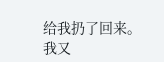给我扔了回来。
我又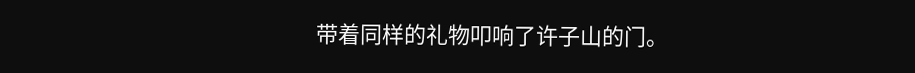带着同样的礼物叩响了许子山的门。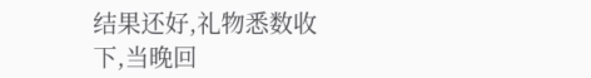结果还好,礼物悉数收下,当晚回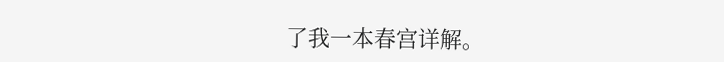了我一本春宫详解。